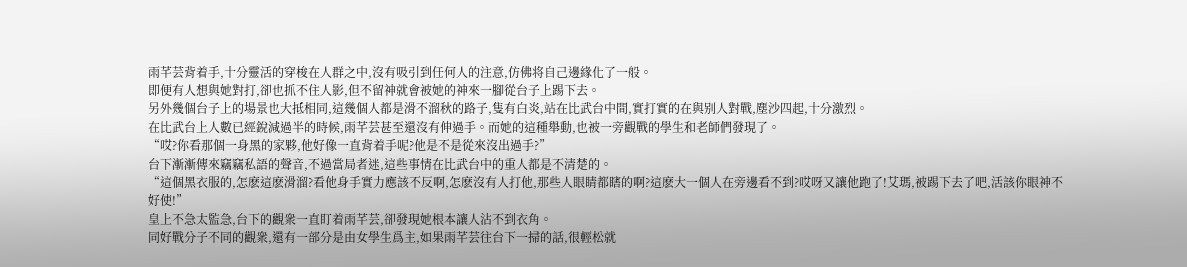雨芊芸背着手,十分靈活的穿梭在人群之中,沒有吸引到任何人的注意,仿佛将自己邊緣化了一般。
即便有人想與她對打,卻也抓不住人影,但不留神就會被她的神來一腳從台子上踢下去。
另外幾個台子上的場景也大抵相同,這幾個人都是滑不溜秋的路子,隻有白炎,站在比武台中間,實打實的在與别人對戰,塵沙四起,十分激烈。
在比武台上人數已經銳減過半的時候,雨芊芸甚至還沒有伸過手。而她的這種舉動,也被一旁觀戰的學生和老師們發現了。
“哎?你看那個一身黑的家夥,他好像一直背着手呢?他是不是從來沒出過手?”
台下漸漸傳來竊竊私語的聲音,不過當局者迷,這些事情在比武台中的重人都是不清楚的。
“這個黑衣服的,怎麽這麽滑溜?看他身手實力應該不反啊,怎麽沒有人打他,那些人眼睛都瞎的啊?這麽大一個人在旁邊看不到?哎呀又讓他跑了!艾瑪,被踢下去了吧,活該你眼神不好使!”
皇上不急太監急,台下的觀衆一直盯着雨芊芸,卻發現她根本讓人沾不到衣角。
同好戰分子不同的觀衆,還有一部分是由女學生爲主,如果雨芊芸往台下一掃的話,很輕松就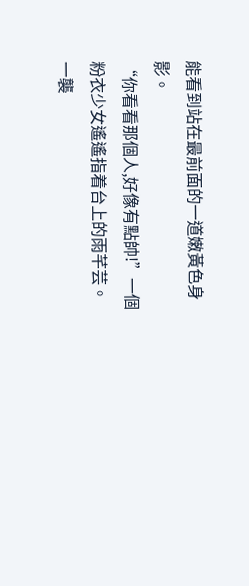能看到站在最前面的一道嫩黃色身影。
“你看看那個人,好像有點帥!”一個粉衣少女遙遙指着台上的雨芊芸。
一襲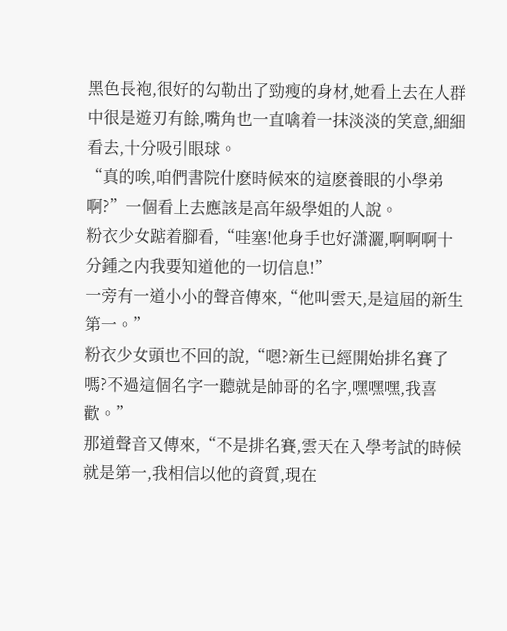黑色長袍,很好的勾勒出了勁瘦的身材,她看上去在人群中很是遊刃有餘,嘴角也一直噙着一抹淡淡的笑意,細細看去,十分吸引眼球。
“真的唉,咱們書院什麽時候來的這麽養眼的小學弟啊?”一個看上去應該是高年級學姐的人說。
粉衣少女踮着腳看,“哇塞!他身手也好潇灑,啊啊啊十分鍾之内我要知道他的一切信息!”
一旁有一道小小的聲音傳來,“他叫雲天,是這屆的新生第一。”
粉衣少女頭也不回的說,“嗯?新生已經開始排名賽了嗎?不過這個名字一聽就是帥哥的名字,嘿嘿嘿,我喜歡。”
那道聲音又傳來,“不是排名賽,雲天在入學考試的時候就是第一,我相信以他的資質,現在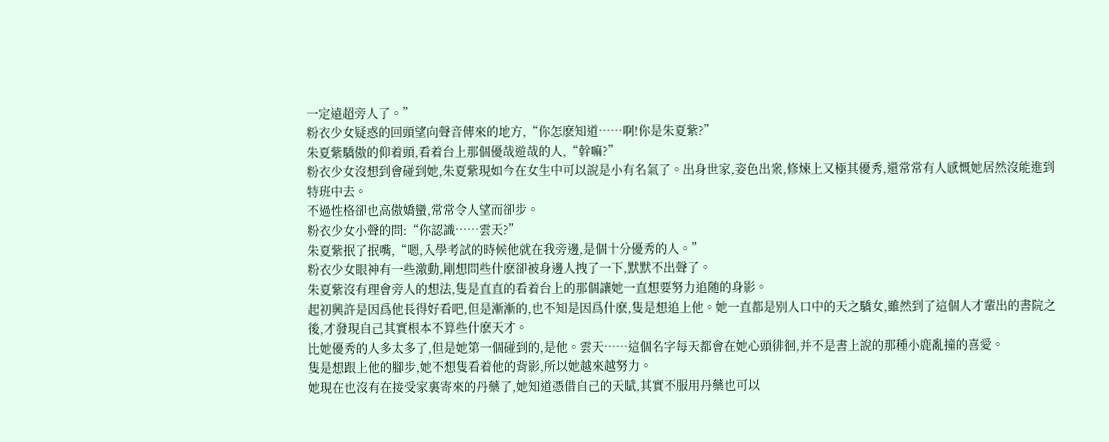一定遠超旁人了。”
粉衣少女疑惑的回頭望向聲音傳來的地方,“你怎麽知道……啊!你是朱夏紫?”
朱夏紫驕傲的仰着頭,看着台上那個優哉遊哉的人,“幹嘛?”
粉衣少女沒想到會碰到她,朱夏紫現如今在女生中可以說是小有名氣了。出身世家,姿色出衆,修煉上又極其優秀,還常常有人感慨她居然沒能進到特班中去。
不過性格卻也高傲嬌蠻,常常令人望而卻步。
粉衣少女小聲的問:“你認識……雲天?”
朱夏紫抿了抿嘴,“嗯,入學考試的時候他就在我旁邊,是個十分優秀的人。”
粉衣少女眼神有一些激動,剛想問些什麽卻被身邊人拽了一下,默默不出聲了。
朱夏紫沒有理會旁人的想法,隻是直直的看着台上的那個讓她一直想要努力追随的身影。
起初興許是因爲他長得好看吧,但是漸漸的,也不知是因爲什麽,隻是想追上他。她一直都是别人口中的天之驕女,雖然到了這個人才輩出的書院之後,才發現自己其實根本不算些什麽天才。
比她優秀的人多太多了,但是她第一個碰到的,是他。雲天……這個名字每天都會在她心頭徘徊,并不是書上說的那種小鹿亂撞的喜愛。
隻是想跟上他的腳步,她不想隻看着他的背影,所以她越來越努力。
她現在也沒有在接受家裏寄來的丹藥了,她知道憑借自己的天賦,其實不服用丹藥也可以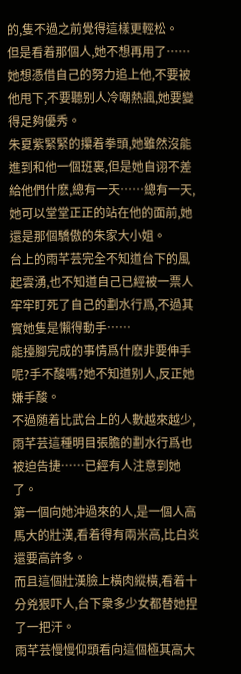的,隻不過之前覺得這樣更輕松。
但是看着那個人,她不想再用了……她想憑借自己的努力追上他,不要被他甩下,不要聽别人冷嘲熱諷,她要變得足夠優秀。
朱夏紫緊緊的攥着拳頭,她雖然沒能進到和他一個班裏,但是她自诩不差給他們什麽,總有一天……總有一天,她可以堂堂正正的站在他的面前,她還是那個驕傲的朱家大小姐。
台上的雨芊芸完全不知道台下的風起雲湧,也不知道自己已經被一票人牢牢盯死了自己的劃水行爲,不過其實她隻是懶得動手……
能擡腳完成的事情爲什麽非要伸手呢?手不酸嗎?她不知道别人,反正她嫌手酸。
不過随着比武台上的人數越來越少,雨芊芸這種明目張膽的劃水行爲也被迫告捷……已經有人注意到她了。
第一個向她沖過來的人,是一個人高馬大的壯漢,看着得有兩米高,比白炎還要高許多。
而且這個壯漢臉上橫肉縱橫,看着十分兇狠吓人,台下衆多少女都替她捏了一把汗。
雨芊芸慢慢仰頭看向這個極其高大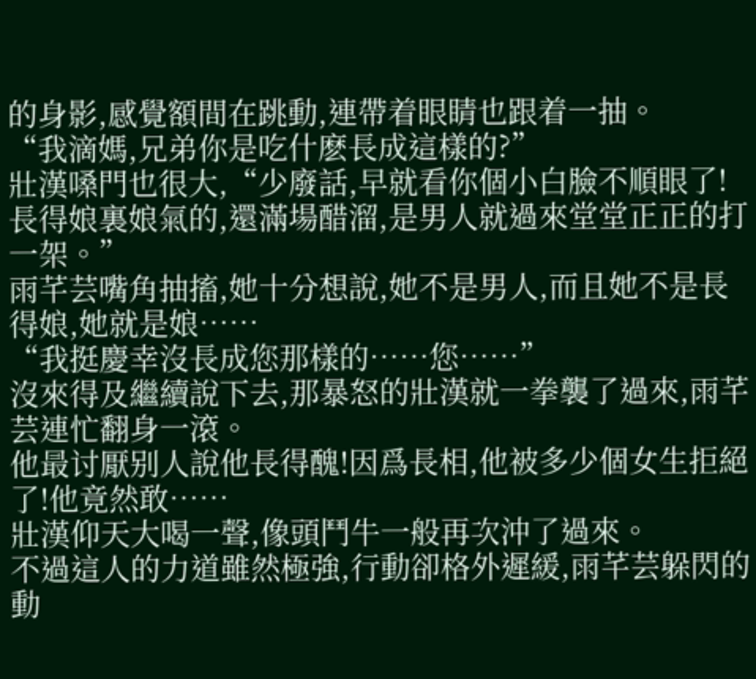的身影,感覺額間在跳動,連帶着眼睛也跟着一抽。
“我滴媽,兄弟你是吃什麽長成這樣的?”
壯漢嗓門也很大,“少廢話,早就看你個小白臉不順眼了!長得娘裏娘氣的,還滿場醋溜,是男人就過來堂堂正正的打一架。”
雨芊芸嘴角抽搐,她十分想說,她不是男人,而且她不是長得娘,她就是娘……
“我挺慶幸沒長成您那樣的……您……”
沒來得及繼續說下去,那暴怒的壯漢就一拳襲了過來,雨芊芸連忙翻身一滾。
他最讨厭别人說他長得醜!因爲長相,他被多少個女生拒絕了!他竟然敢……
壯漢仰天大喝一聲,像頭鬥牛一般再次沖了過來。
不過這人的力道雖然極強,行動卻格外遲緩,雨芊芸躲閃的動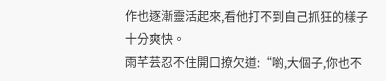作也逐漸靈活起來,看他打不到自己抓狂的樣子十分爽快。
雨芊芸忍不住開口撩欠道:“喲,大個子,你也不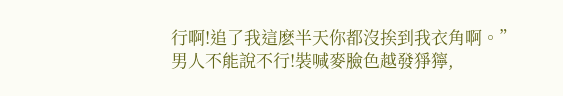行啊!追了我這麽半天你都沒挨到我衣角啊。”
男人不能說不行!裝喊麥臉色越發猙獰,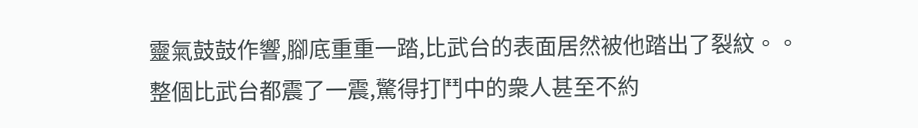靈氣鼓鼓作響,腳底重重一踏,比武台的表面居然被他踏出了裂紋。。
整個比武台都震了一震,驚得打鬥中的衆人甚至不約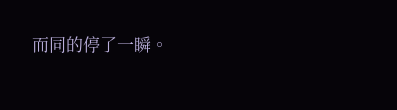而同的停了一瞬。